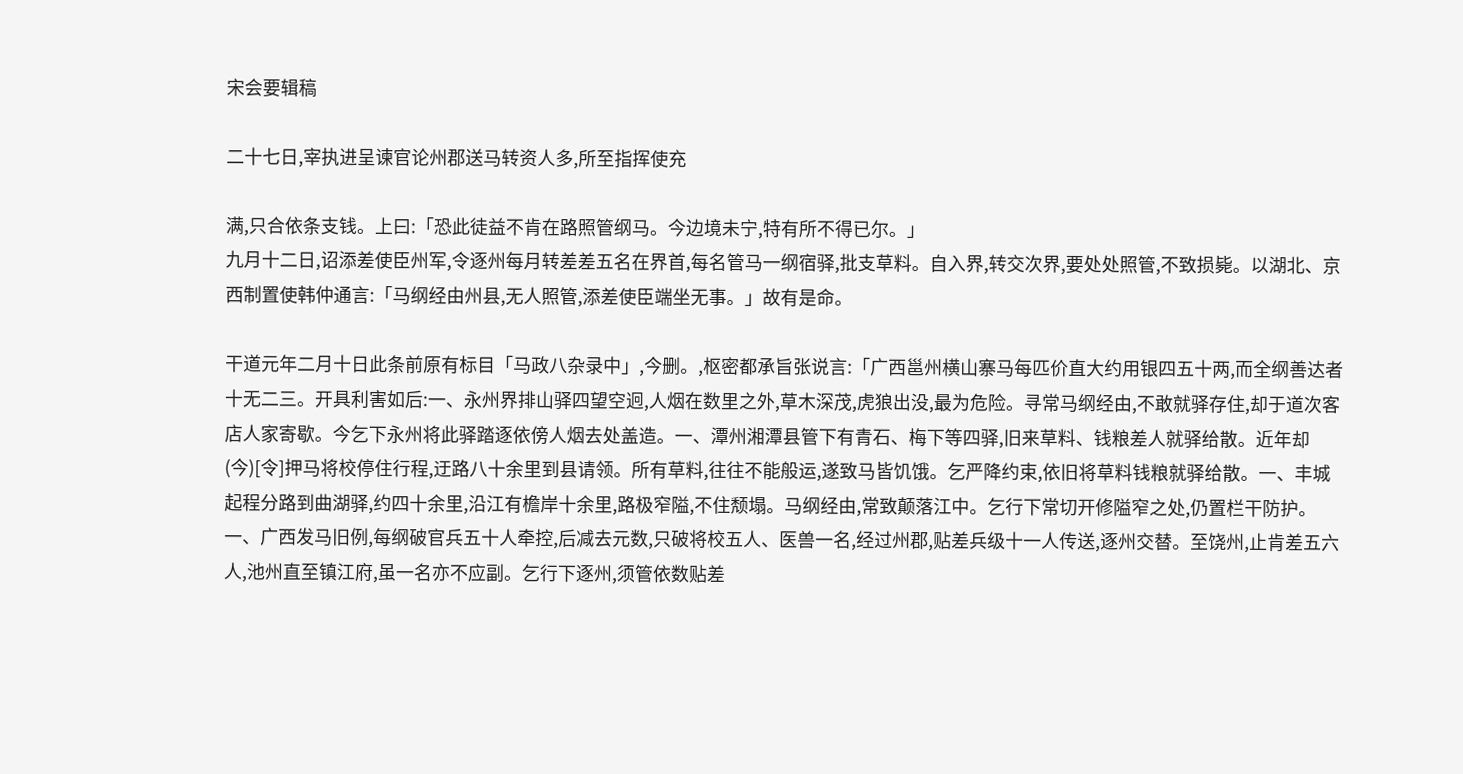宋会要辑稿

二十七日,宰执进呈谏官论州郡送马转资人多,所至指挥使充

满,只合依条支钱。上曰:「恐此徒益不肯在路照管纲马。今边境未宁,特有所不得已尔。」
九月十二日,诏添差使臣州军,令逐州每月转差差五名在界首,每名管马一纲宿驿,批支草料。自入界,转交次界,要处处照管,不致损毙。以湖北、京西制置使韩仲通言:「马纲经由州县,无人照管,添差使臣端坐无事。」故有是命。

干道元年二月十日此条前原有标目「马政八杂录中」,今删。,枢密都承旨张说言:「广西邕州横山寨马每匹价直大约用银四五十两,而全纲善达者十无二三。开具利害如后:一、永州界排山驿四望空迥,人烟在数里之外,草木深茂,虎狼出没,最为危险。寻常马纲经由,不敢就驿存住,却于道次客店人家寄歇。今乞下永州将此驿踏逐依傍人烟去处盖造。一、潭州湘潭县管下有青石、梅下等四驿,旧来草料、钱粮差人就驿给散。近年却(今)[令]押马将校停住行程,迂路八十余里到县请领。所有草料,往往不能般运,遂致马皆饥饿。乞严降约束,依旧将草料钱粮就驿给散。一、丰城起程分路到曲湖驿,约四十余里,沿江有檐岸十余里,路极窄隘,不住颓塌。马纲经由,常致颠落江中。乞行下常切开修隘窄之处,仍置栏干防护。一、广西发马旧例,每纲破官兵五十人牵控,后减去元数,只破将校五人、医兽一名,经过州郡,贴差兵级十一人传送,逐州交替。至饶州,止肯差五六人,池州直至镇江府,虽一名亦不应副。乞行下逐州,须管依数贴差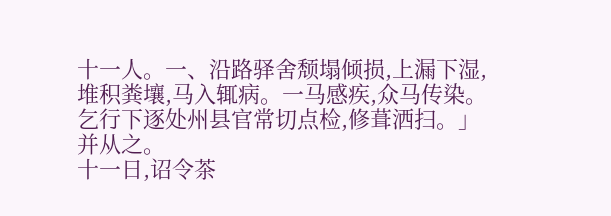十一人。一、沿路驿舍颓塌倾损,上漏下湿,堆积粪壤,马入辄病。一马感疾,众马传染。乞行下逐处州县官常切点检,修葺洒扫。」并从之。
十一日,诏令茶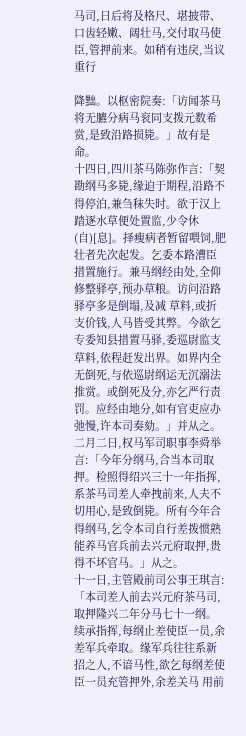马司,日后将及格尺、堪披带、口齿轻嫩、阔壮马,交付取马使臣,管押前来。如稍有违戾,当议重行

降黜。以枢密院奏:「访闻茶马将无臕分病马衮同支拨元数希赏,是致沿路损毙。」故有是命。
十四日,四川茶马陈弥作言:「契勘纲马多毙,缘迫于期程,沿路不得停泊,兼刍秣失时。欲于汉上踏逐水草便处置监,少令休(自)[息]。择瘦病者暂留喂饲,肥壮者先次起发。乞委本路漕臣措置施行。兼马纲经由处,全仰修整驿亭,预办草粮。访问沿路驿亭多是倒塌,及减 草料,或折支价钱,人马皆受其弊。今欲乞专委知县措置马驿,委巡尉监支草料,依程赶发出界。如界内全无倒死,与依巡尉纲运无沉溺法推赏。或倒死及分,亦乞严行责罚。应经由地分,如有官吏应办弛慢,许本司奏劾。」并从之。
二月二日,权马军司职事李舜举言:「今年分纲马,合当本司取押。检照得绍兴三十一年指挥,系茶马司差人牵拽前来,人夫不切用心,是致倒毙。所有今年合得纲马,乞令本司自行差拨惯熟能养马官兵前去兴元府取押,贵得不坏官马。」从之。
十一日,主管殿前司公事王琪言:「本司差人前去兴元府茶马司,取押隆兴二年分马七十一纲。续承指挥,每纲止差使臣一员,余差军兵牵取。缘军兵往往系新招之人,不谙马性,欲乞每纲差使臣一员充管押外,余差关马 用前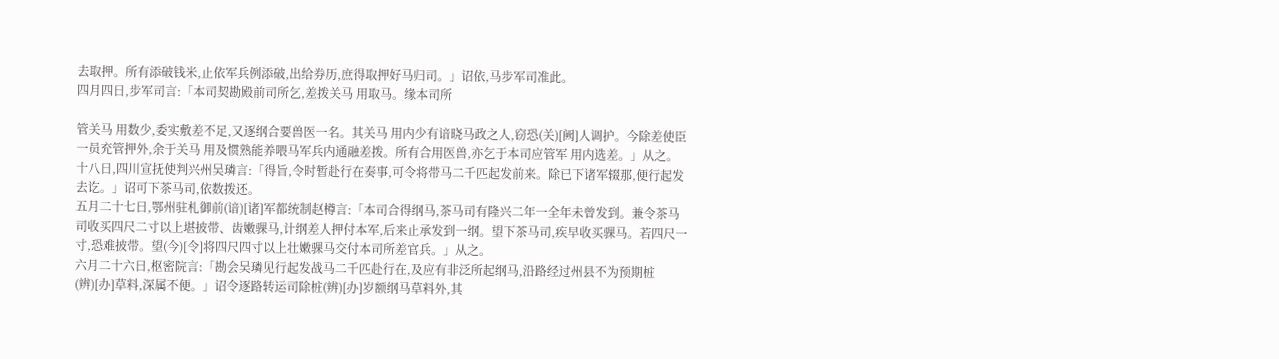去取押。所有添破钱米,止依军兵例添破,出给券历,庶得取押好马归司。」诏依,马步军司准此。
四月四日,步军司言:「本司契勘殿前司所乞,差拨关马 用取马。缘本司所

管关马 用数少,委实敷差不足,又逐纲合要兽医一名。其关马 用内少有谙晓马政之人,窃恐(关)[阙]人调护。今除差使臣一员充管押外,余于关马 用及惯熟能养喂马军兵内通融差拨。所有合用医兽,亦乞于本司应管军 用内选差。」从之。
十八日,四川宣抚使判兴州吴璘言:「得旨,令时暂赴行在奏事,可令将带马二千匹起发前来。除已下诸军辍那,便行起发去讫。」诏可下茶马司,依数拨还。
五月二十七日,鄂州驻札御前(谙)[诸]军都统制赵樽言:「本司合得纲马,茶马司有隆兴二年一全年未曾发到。兼令茶马司收买四尺二寸以上堪披带、齿嫩骒马,计纲差人押付本军,后来止承发到一纲。望下茶马司,疾早收买骒马。若四尺一寸,恐难披带。望(今)[令]将四尺四寸以上壮嫩骒马交付本司所差官兵。」从之。
六月二十六日,枢密院言:「勘会吴璘见行起发战马二千匹赴行在,及应有非泛所起纲马,沿路经过州县不为预期桩(辨)[办]草料,深属不便。」诏令逐路转运司除桩(辨)[办]岁额纲马草料外,其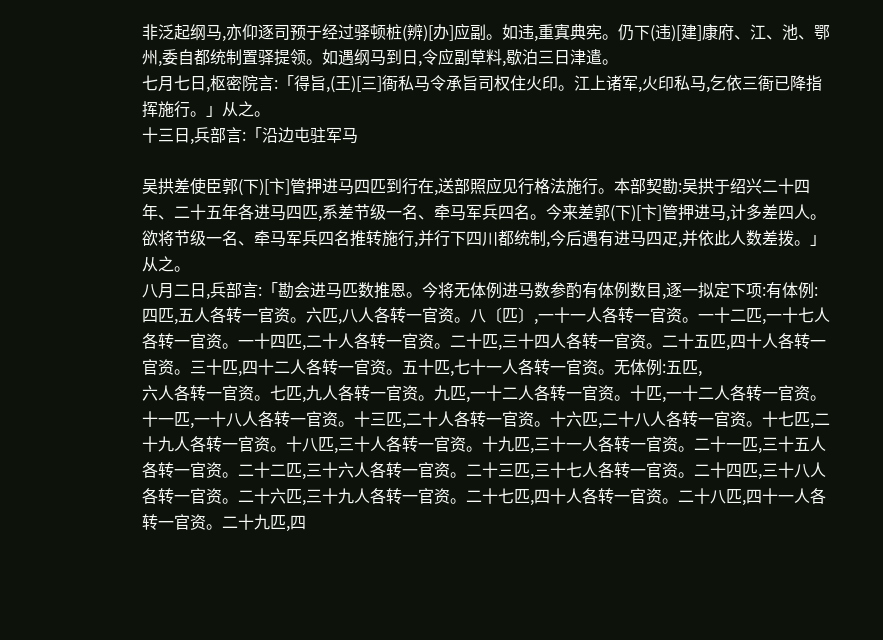非泛起纲马,亦仰逐司预于经过驿顿桩(辨)[办]应副。如违,重寘典宪。仍下(违)[建]康府、江、池、鄂州,委自都统制置驿提领。如遇纲马到日,令应副草料,歇泊三日津遣。
七月七日,枢密院言:「得旨,(王)[三]衙私马令承旨司权住火印。江上诸军,火印私马,乞依三衙已降指挥施行。」从之。
十三日,兵部言:「沿边屯驻军马

吴拱差使臣郭(下)[卞]管押进马四匹到行在,送部照应见行格法施行。本部契勘:吴拱于绍兴二十四年、二十五年各进马四匹,系差节级一名、牵马军兵四名。今来差郭(下)[卞]管押进马,计多差四人。欲将节级一名、牵马军兵四名推转施行,并行下四川都统制,今后遇有进马四疋,并依此人数差拨。」从之。
八月二日,兵部言:「勘会进马匹数推恩。今将无体例进马数参酌有体例数目,逐一拟定下项:有体例:四匹,五人各转一官资。六匹,八人各转一官资。八〔匹〕,一十一人各转一官资。一十二匹,一十七人各转一官资。一十四匹,二十人各转一官资。二十匹,三十四人各转一官资。二十五匹,四十人各转一官资。三十匹,四十二人各转一官资。五十匹,七十一人各转一官资。无体例:五匹,
六人各转一官资。七匹,九人各转一官资。九匹,一十二人各转一官资。十匹,一十二人各转一官资。十一匹,一十八人各转一官资。十三匹,二十人各转一官资。十六匹,二十八人各转一官资。十七匹,二十九人各转一官资。十八匹,三十人各转一官资。十九匹,三十一人各转一官资。二十一匹,三十五人各转一官资。二十二匹,三十六人各转一官资。二十三匹,三十七人各转一官资。二十四匹,三十八人各转一官资。二十六匹,三十九人各转一官资。二十七匹,四十人各转一官资。二十八匹,四十一人各转一官资。二十九匹,四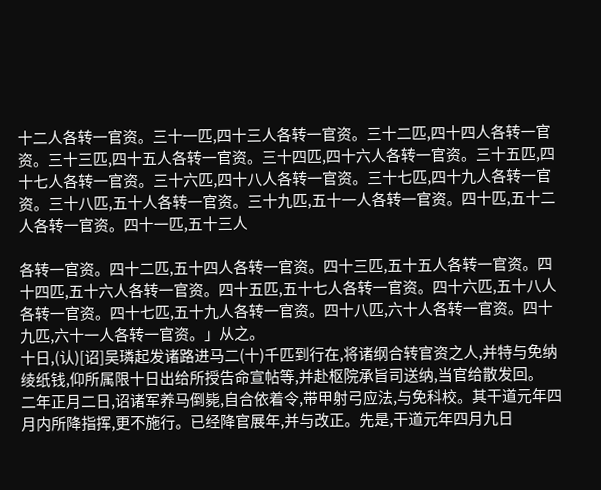十二人各转一官资。三十一匹,四十三人各转一官资。三十二匹,四十四人各转一官资。三十三匹,四十五人各转一官资。三十四匹,四十六人各转一官资。三十五匹,四十七人各转一官资。三十六匹,四十八人各转一官资。三十七匹,四十九人各转一官资。三十八匹,五十人各转一官资。三十九匹,五十一人各转一官资。四十匹,五十二人各转一官资。四十一匹,五十三人

各转一官资。四十二匹,五十四人各转一官资。四十三匹,五十五人各转一官资。四十四匹,五十六人各转一官资。四十五匹,五十七人各转一官资。四十六匹,五十八人各转一官资。四十七匹,五十九人各转一官资。四十八匹,六十人各转一官资。四十九匹,六十一人各转一官资。」从之。
十日,(认)[诏]吴璘起发诸路进马二(十)千匹到行在,将诸纲合转官资之人,并特与免纳绫纸钱,仰所属限十日出给所授告命宣帖等,并赴枢院承旨司送纳,当官给散发回。
二年正月二日,诏诸军养马倒毙,自合依着令,带甲射弓应法,与免科校。其干道元年四月内所降指挥,更不施行。已经降官展年,并与改正。先是,干道元年四月九日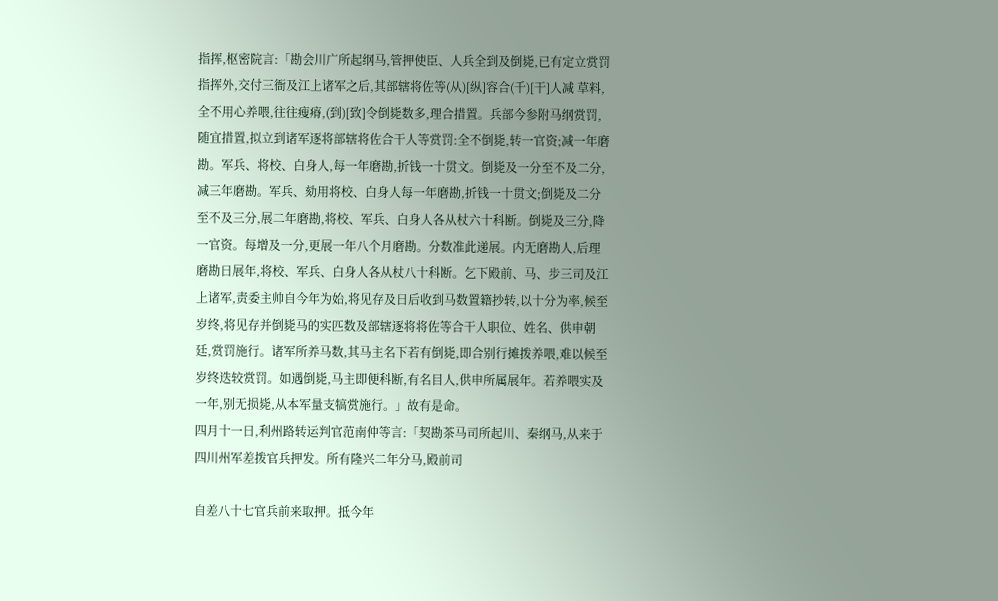指挥,枢密院言:「勘会川广所起纲马,管押使臣、人兵全到及倒毙,已有定立赏罚指挥外,交付三衙及江上诸军之后,其部辖将佐等(从)[纵]容合(千)[干]人减 草料,全不用心养喂,往往瘦瘠,(到)[致]令倒毙数多,理合措置。兵部今参附马纲赏罚,随宜措置,拟立到诸军逐将部辖将佐合干人等赏罚:全不倒毙,转一官资;减一年磨勘。军兵、将校、白身人,每一年磨勘,折钱一十贯文。倒毙及一分至不及二分,减三年磨勘。军兵、劾用将校、白身人每一年磨勘,折钱一十贯文;倒毙及二分至不及三分,展二年磨勘,将校、军兵、白身人各从杖六十科断。倒毙及三分,降一官资。每增及一分,更展一年八个月磨勘。分数准此递展。内无磨勘人,后理磨勘日展年,将校、军兵、白身人各从杖八十科断。乞下殿前、马、步三司及江上诸军,责委主帅自今年为始,将见存及日后收到马数置籍抄转,以十分为率,候至岁终,将见存并倒毙马的实匹数及部辖逐将将佐等合干人职位、姓名、供申朝廷,赏罚施行。诸军所养马数,其马主名下若有倒毙,即合别行摊拨养喂,难以候至岁终迭较赏罚。如遇倒毙,马主即便科断,有名目人,供申所属展年。若养喂实及一年,别无损毙,从本军量支犒赏施行。」故有是命。
四月十一日,利州路转运判官范南仲等言:「契勘茶马司所起川、秦纲马,从来于四川州军差拨官兵押发。所有隆兴二年分马,殿前司

自差八十七官兵前来取押。抵今年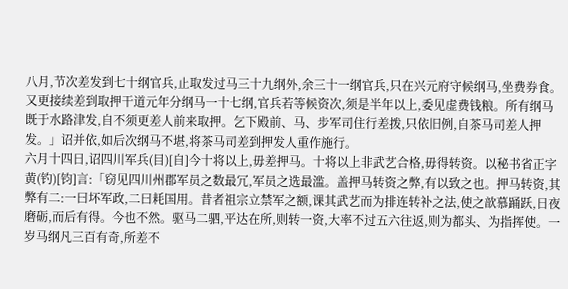八月,节次差发到七十纲官兵,止取发过马三十九纲外,余三十一纲官兵,只在兴元府守候纲马,坐费券食。又更接续差到取押干道元年分纲马一十七纲,官兵若等候资次,须是半年以上,委见虚费钱粮。所有纲马既于水路津发,自不须更差人前来取押。乞下殿前、马、步军司住行差拨,只依旧例,自茶马司差人押发。」诏并依,如后次纲马不堪,将茶马司差到押发人重作施行。
六月十四日,诏四川军兵(目)[自]今十将以上,毋差押马。十将以上非武艺合格,毋得转资。以秘书省正字黄(钓)[钧]言:「窃见四川州郡军员之数最冗,军员之选最滥。盖押马转资之弊,有以致之也。押马转资,其弊有二:一曰坏军政,二曰耗国用。昔者祖宗立禁军之额,课其武艺而为排连转补之法,使之歆慕踊跃,日夜磨砺,而后有得。今也不然。驱马二驷,平达在所,则转一资,大率不过五六往返,则为都头、为指挥使。一岁马纲凡三百有奇,所差不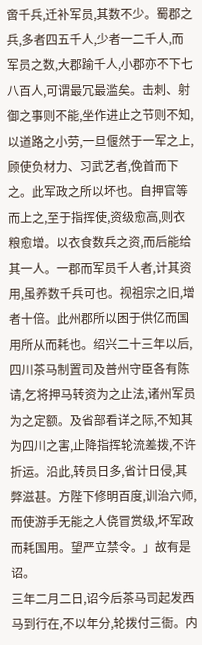啻千兵,迁补军员,其数不少。蜀郡之兵,多者四五千人,少者一二千人,而军员之数,大郡踰千人,小郡亦不下七八百人,可谓最冗最滥矣。击刺、射御之事则不能,坐作进止之节则不知,以道路之小劳,一旦偃然于一军之上,顾使负材力、习武艺者,俛首而下之。此军政之所以坏也。自押官等而上之,至于指挥使,资级愈高,则衣粮愈增。以衣食数兵之资,而后能给其一人。一郡而军员千人者,计其资用,虽养数千兵可也。视祖宗之旧,增者十倍。此州郡所以困于供亿而国用所从而耗也。绍兴二十三年以后,四川茶马制置司及普州守臣各有陈请,乞将押马转资为之止法,诸州军员为之定额。及省部看详之际,不知其为四川之害,止降指挥轮流差拨,不许折运。沿此,转员日多,省计日侵,其弊滋甚。方陛下修明百度,训治六师,而使游手无能之人侥冒赏级,坏军政而耗国用。望严立禁令。」故有是诏。
三年二月二日,诏今后茶马司起发西马到行在,不以年分,轮拨付三衙。内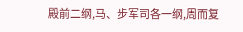殿前二纲,马、步军司各一纲,周而复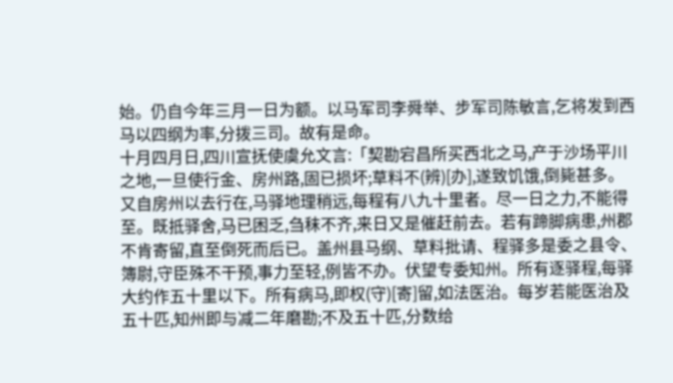始。仍自今年三月一日为额。以马军司李舜举、步军司陈敏言,乞将发到西马以四纲为率,分拨三司。故有是命。
十月四月日,四川宣抚使虞允文言:「契勘宕昌所买西北之马,产于沙场平川之地,一旦使行金、房州路,固已损坏;草料不(辨)[办],遂致饥饿,倒毙甚多。又自房州以去行在,马驿地理稍远,每程有八九十里者。尽一日之力,不能得至。既抵驿舍,马已困乏,刍秣不齐,来日又是催赶前去。若有蹄脚病患,州郡不肯寄留,直至倒死而后已。盖州县马纲、草料批请、程驿多是委之县令、簿尉,守臣殊不干预,事力至轻,例皆不办。伏望专委知州。所有逐驿程,每驿大约作五十里以下。所有病马,即权(守)[寄]留,如法医治。每岁若能医治及五十匹,知州即与减二年磨勘;不及五十匹,分数给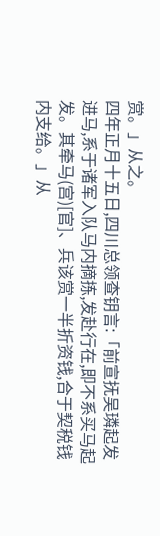赏。」从之。
四年正月十五日,四川总领查钥言:「前宣抚吴璘起发进马,系于诸军入队马内摘拣,发赴行在,即不系买马起发。其牵马(宫)[官]、兵该赏一半折资钱,合于契税钱内支给。」从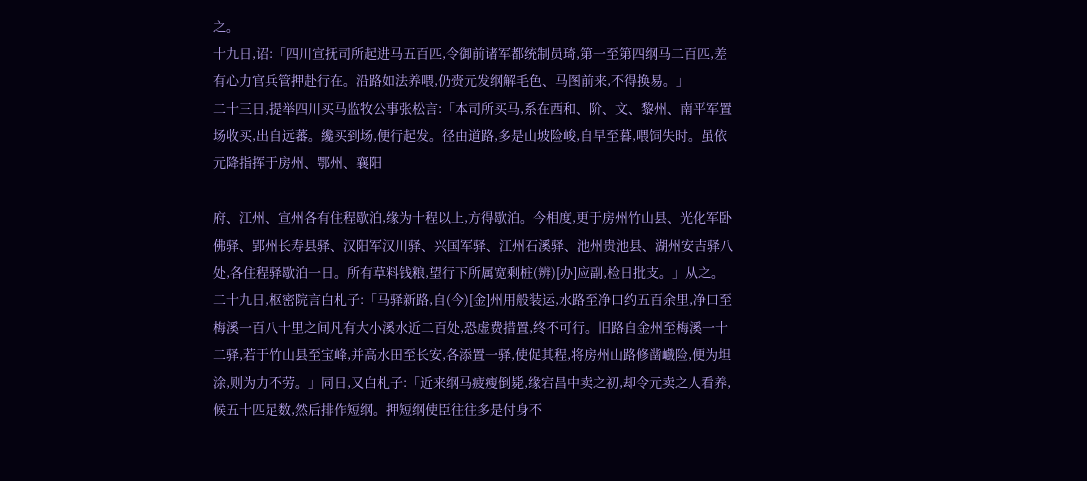之。
十九日,诏:「四川宣抚司所起进马五百匹,令御前诸军都统制员琦,第一至第四纲马二百匹,差有心力官兵管押赴行在。沿路如法养喂,仍赍元发纲解毛色、马图前来,不得换易。」
二十三日,提举四川买马监牧公事张松言:「本司所买马,系在西和、阶、文、黎州、南平军置场收买,出自远蕃。纔买到场,便行起发。径由道路,多是山坡险峻,自早至暮,喂饲失时。虽依元降指挥于房州、鄂州、襄阳

府、江州、宣州各有住程歇泊,缘为十程以上,方得歇泊。今相度,更于房州竹山县、光化军卧佛驿、郢州长寿县驿、汉阳军汉川驿、兴国军驿、江州石溪驿、池州贵池县、湖州安吉驿八处,各住程驿歇泊一日。所有草料钱粮,望行下所属宽剩桩(辨)[办]应副,检日批支。」从之。
二十九日,枢密院言白札子:「马驿新路,自(今)[金]州用般装运,水路至净口约五百余里,净口至梅溪一百八十里之间凡有大小溪水近二百处,恐虚费措置,终不可行。旧路自金州至梅溪一十二驿,若于竹山县至宝峰,并高水田至长安,各添置一驿,使促其程,将房州山路修凿巇险,便为坦涂,则为力不劳。」同日,又白札子:「近来纲马疲瘦倒毙,缘宕昌中卖之初,却令元卖之人看养,候五十匹足数,然后排作短纲。押短纲使臣往往多是付身不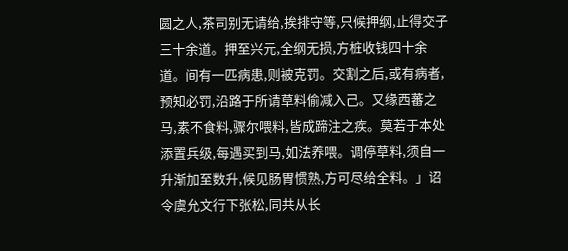圆之人,茶司别无请给,挨排守等,只候押纲,止得交子三十余道。押至兴元,全纲无损,方桩收钱四十余道。间有一匹病患,则被克罚。交割之后,或有病者,预知必罚,沿路于所请草料偷减入己。又缘西蕃之马,素不食料,骤尔喂料,皆成蹄注之疾。莫若于本处添置兵级,每遇买到马,如法养喂。调停草料,须自一升渐加至数升,候见肠胃惯熟,方可尽给全料。」诏令虞允文行下张松,同共从长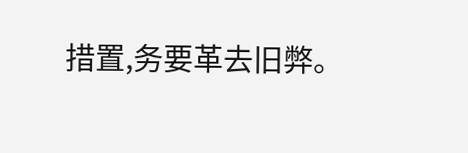措置,务要革去旧弊。